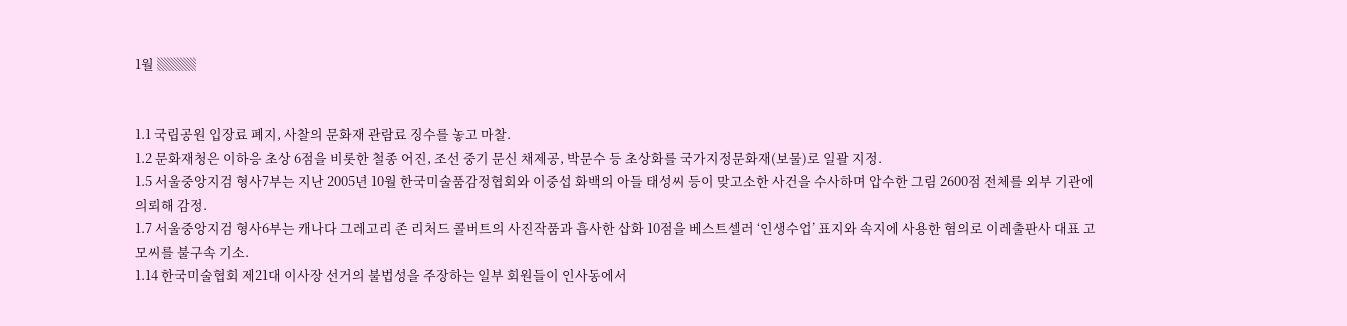1월 ▒▒▒


1.1 국립공원 입장료 폐지, 사찰의 문화재 관람료 징수를 놓고 마찰.
1.2 문화재청은 이하응 초상 6점을 비롯한 철종 어진, 조선 중기 문신 채제공, 박문수 등 초상화를 국가지정문화재(보물)로 일괄 지정.
1.5 서울중앙지검 형사7부는 지난 2005년 10월 한국미술품감정협회와 이중섭 화백의 아들 태성씨 등이 맞고소한 사건을 수사하며 압수한 그림 2600점 전체를 외부 기관에 의뢰해 감정.
1.7 서울중앙지검 형사6부는 캐나다 그레고리 존 리처드 콜버트의 사진작품과 흡사한 삽화 10점을 베스트셀러 ‘인생수업’ 표지와 속지에 사용한 혐의로 이레출판사 대표 고모씨를 불구속 기소.
1.14 한국미술협회 제21대 이사장 선거의 불법성을 주장하는 일부 회원들이 인사동에서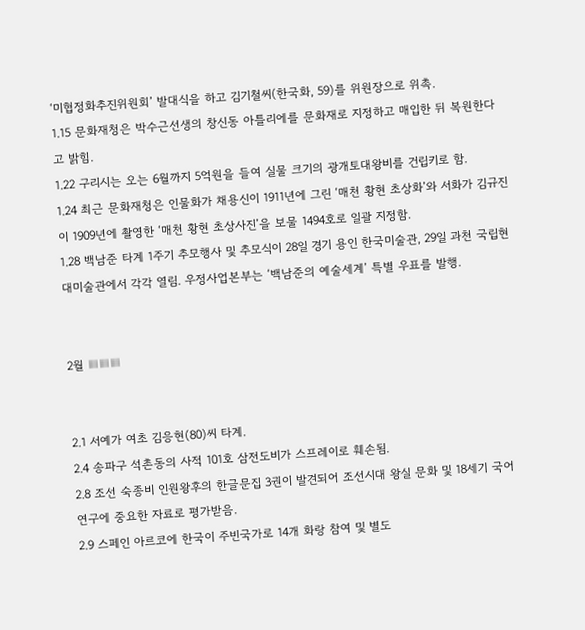‘미협정화추진위원회’ 발대식을 하고 김기철씨(한국화, 59)를 위원장으로 위촉.
1.15 문화재청은 박수근선생의 창신동 아틀리에를 문화재로 지정하고 매입한 뒤 복원한다고 밝힘.
1.22 구리시는 오는 6월까지 5억원을 들여 실물 크기의 광개토대왕비를 건립키로 함.
1.24 최근 문화재청은 인물화가 채용신이 1911년에 그린 ‘매천 황현 초상화’와 서화가 김규진이 1909년에 촬영한 ‘매천 황현 초상사진’을 보물 1494호로 일괄 지정함.
1.28 백남준 타계 1주기 추모행사 및 추모식이 28일 경기 용인 한국미술관, 29일 과천 국립현대미술관에서 각각 열림. 우정사업본부는 ‘백남준의 예술세계’ 특별 우표를 발행.


2월 ▒▒▒


2.1 서예가 여초 김응현(80)씨 타계.
2.4 송파구 석촌동의 사적 101호 삼전도비가 스프레이로 훼손됨.
2.8 조선 숙종비 인원왕후의 한글문집 3권이 발견되어 조선시대 왕실 문화 및 18세기 국어 연구에 중요한 자료로 평가받음.
2.9 스페인 아르코에 한국이 주빈국가로 14개 화랑 참여 및 별도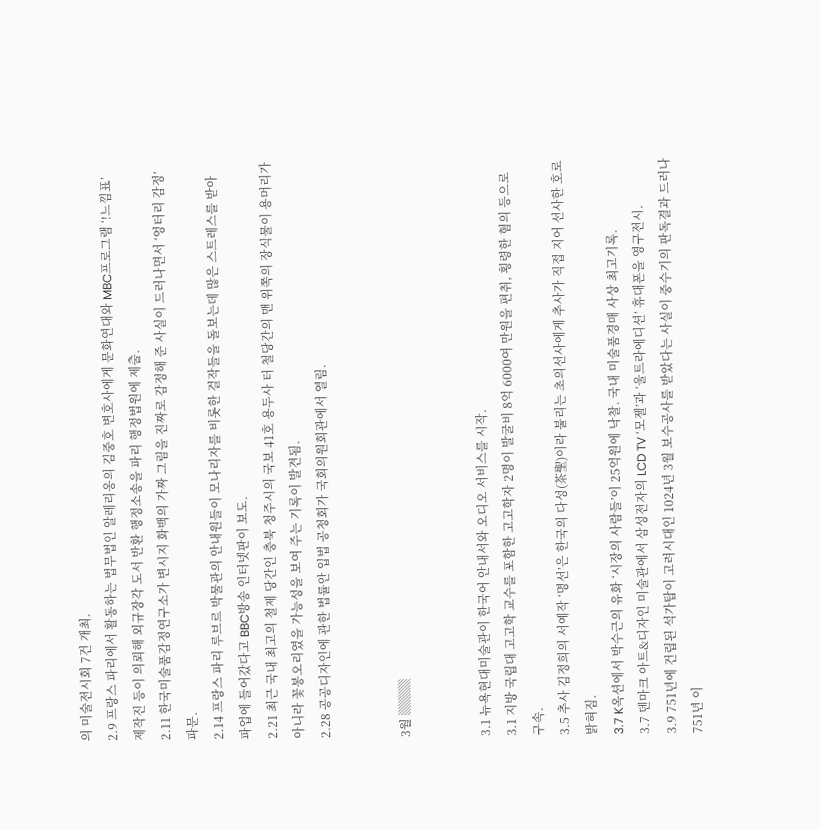의 미술전시회 7건 개최.
2.9 프랑스 파리에서 활동하는 법무법인 알레리옹의 김중호 변호사에게 문화연대와 MBC프로그램 ‘!느낌표’ 제작진 등이 의뢰해 외규장각 도서 반환 행정소송을 파리 행정법원에 제출.
2.11 한국미술품감정연구소가 변시지 화백의 가짜 그림을 진짜로 감정해 준 사실이 드러나면서 ‘엉터리 감정’ 파문.
2.14 프랑스 파리 루브르 박물관의 안내원들이 모나리자를 비롯한 걸작들을 돌보는데 많은 스트레스를 받아 파업에 들어갔다고 BBC방송 인터넷판이 보도.
2.21 최근 국내 최고의 철제 당간인 충북 청주시의 국보 41호 용두사 터 철당간의 맨 위쪽의 장식물이 용머리가 아니라 꽃봉오리였을 가능성을 보여 주는 기록이 발견됨.
2.28 공공디자인에 관한 법률안 입법 공청회가 국회의원회관에서 열림.


3월 ▒▒▒


3.1 뉴욕현대미술관이 한국어 안내서와 오디오 서비스를 시작.
3.1 지방 국립대 고고학 교수를 포함한 고고학자 2명이 발굴비 8억 6000여 만원을 편취, 횡령한 혐의 등으로 구속.
3.5 추사 김정희의 서예작 ‘명선’은 한국의 다성(茶聖)이라 불리는 초의선사에게 추사가 직접 지어 선사한 호로 밝혀짐.
3.7 K옥션에서 박수근의 유화 ‘시장의 사람들’이 25억원에 낙찰. 국내 미술품경매 사상 최고기록.
3.7 덴마크 아트&디자인 미술관에서 삼성전자의 LCD TV ‘모젤’과 ‘울트라에디션’ 휴대폰을 영구전시.
3.9 751년에 건립된 석가탑이 고려시대인 1024년 3월 보수공사를 받았다는 사실이 중수기의 판독결과 드러나 751년 이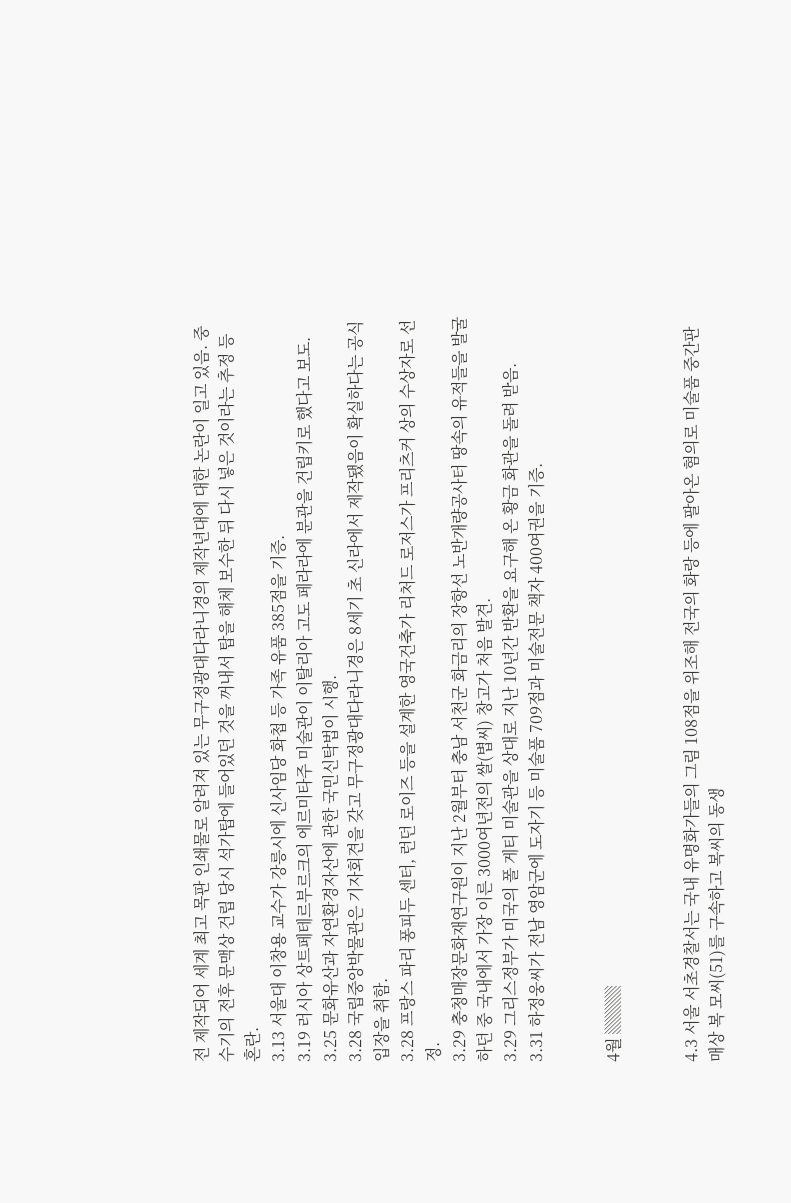전 제작되어 세계 최고 목판 인쇄물로 알려져 있는 무구정광대다라니경의 제작년대에 대한 논란이 일고 있음. 중수기의 전후 문맥상 건립 당시 석가탑에 들어있던 것을 꺼내서 탑을 해체 보수한 뒤 다시 넣은 것이라는 추정 등 혼란.
3.13 서울대 이창용 교수가 강릉시에 신사임당 화첩 등 가족 유품 385점을 기증.
3.19 러시아 상트페테르부르크의 에르미타주 미술관이 이탈리아 고도 페라라에 분관을 건립키로 했다고 보도.
3.25 문화유산과 자연환경자산에 관한 국민신탁법이 시행.
3.28 국립중앙박물관은 기자회견을 갖고 무구정광대다라니경은 8세기 초 신라에서 제작됐음이 확실하다는 공식입장을 취함.
3.28 프랑스 파리 퐁피두 센터, 런던 로이즈 등을 설계한 영국건축가 리처드 로저스가 프리츠커 상의 수상자로 선정.
3.29 충청매장문화재연구원이 지난 2월부터 충남 서천군 화금리의 장항선 노반개량공사터 땅속의 유적들을 발굴하던 중 국내에서 가장 이른 3000여년전의 쌀(볍씨) 창고가 처음 발견.
3.29 그리스정부가 미국의 폴 게티 미술관을 상대로 지난 10년간 반환을 요구해 온 황금 화관을 돌려 받음.
3.31 하정웅씨가 전남 영암군에 도자기 등 미술품 709점과 미술전문 책자 400여권을 기증.


4월 ▒▒▒


4.3 서울 서초경찰서는 국내 유명화가들의 그림 108점을 위조해 전국의 화랑 등에 팔아온 혐의로 미술품 중간판매상 복 모씨(51)를 구속하고 복씨의 동생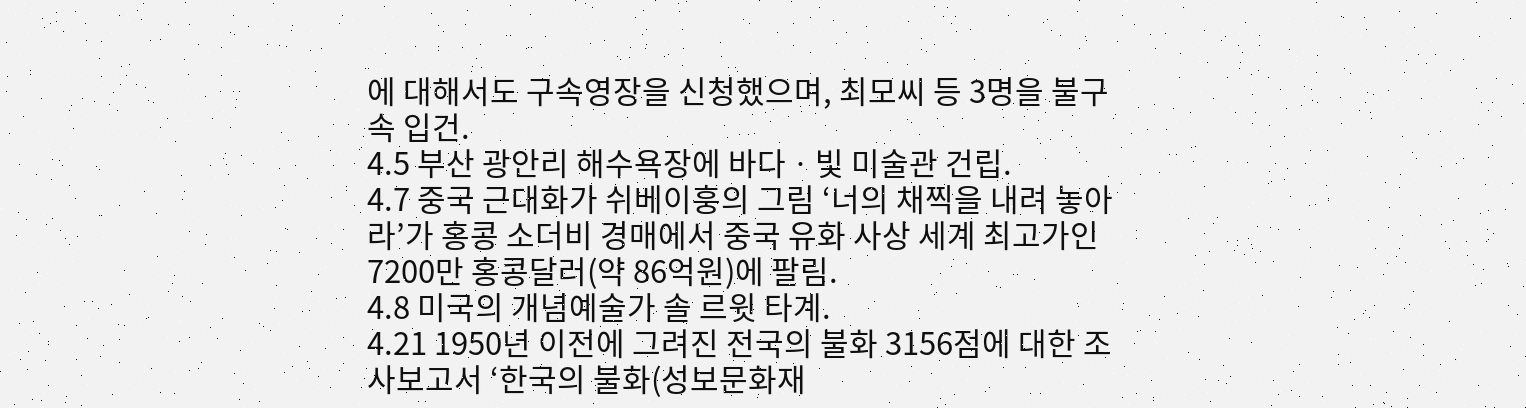에 대해서도 구속영장을 신청했으며, 최모씨 등 3명을 불구속 입건.
4.5 부산 광안리 해수욕장에 바다ㆍ빛 미술관 건립.
4.7 중국 근대화가 쉬베이훙의 그림 ‘너의 채찍을 내려 놓아라’가 홍콩 소더비 경매에서 중국 유화 사상 세계 최고가인 7200만 홍콩달러(약 86억원)에 팔림.
4.8 미국의 개념예술가 솔 르윗 타계.
4.21 1950년 이전에 그려진 전국의 불화 3156점에 대한 조사보고서 ‘한국의 불화(성보문화재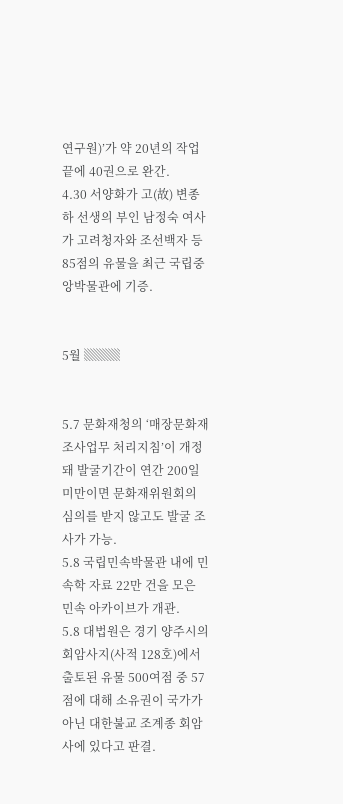연구원)’가 약 20년의 작업 끝에 40권으로 완간.
4.30 서양화가 고(故) 변종하 선생의 부인 남정숙 여사가 고려청자와 조선백자 등 85점의 유물을 최근 국립중앙박물관에 기증.


5월 ▒▒▒


5.7 문화재청의 ‘매장문화재 조사업무 처리지침’이 개정돼 발굴기간이 연간 200일 미만이면 문화재위원회의 심의를 받지 않고도 발굴 조사가 가능.
5.8 국립민속박물관 내에 민속학 자료 22만 건을 모은 민속 아카이브가 개관.
5.8 대법원은 경기 양주시의 회암사지(사적 128호)에서 출토된 유물 500여점 중 57점에 대해 소유권이 국가가 아닌 대한불교 조계종 회암사에 있다고 판결.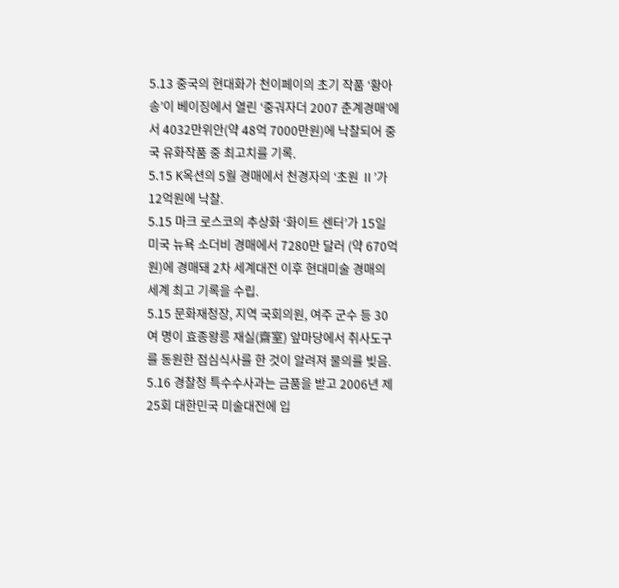5.13 중국의 현대화가 천이페이의 초기 작품 ‘황아송’이 베이징에서 열린 ‘중궈자더 2007 춘계경매’에서 4032만위안(약 48억 7000만원)에 낙찰되어 중국 유화작품 중 최고치를 기록.
5.15 K옥션의 5월 경매에서 천경자의 ‘초원 Ⅱ’가 12억원에 낙찰.
5.15 마크 로스코의 추상화 ‘화이트 센터’가 15일 미국 뉴욕 소더비 경매에서 7280만 달러 (약 670억원)에 경매돼 2차 세계대전 이후 현대미술 경매의 세계 최고 기록을 수립.
5.15 문화재청장, 지역 국회의원, 여주 군수 등 30여 명이 효종왕릉 재실(齋室) 앞마당에서 취사도구를 동원한 점심식사를 한 것이 알려져 물의를 빚음.
5.16 경찰청 특수수사과는 금품을 받고 2006년 제25회 대한민국 미술대전에 입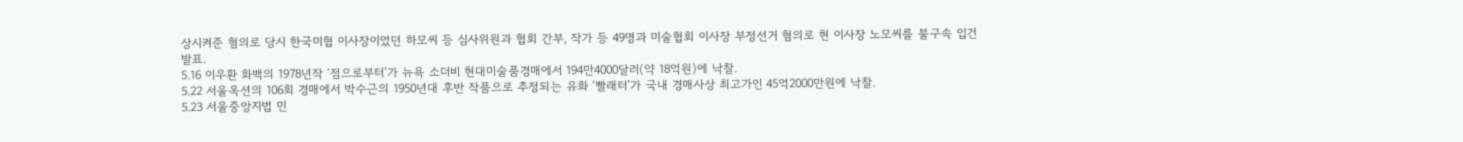상시켜준 혐의로 당시 한국미협 이사장이었던 하모씨 등 심사위원과 협회 간부, 작가 등 49명과 미술협회 이사장 부정선거 혐의로 현 이사장 노모씨를 불구속 입건 발표.
5.16 이우환 화백의 1978년작 ‘점으로부터’가 뉴욕 소더비 현대미술품경매에서 194만4000달러(약 18억원)에 낙찰.
5.22 서울옥션의 106회 경매에서 박수근의 1950년대 후반 작품으로 추정되는 유화 ‘빨래터’가 국내 경매사상 최고가인 45억2000만원에 낙찰.
5.23 서울중앙지법 민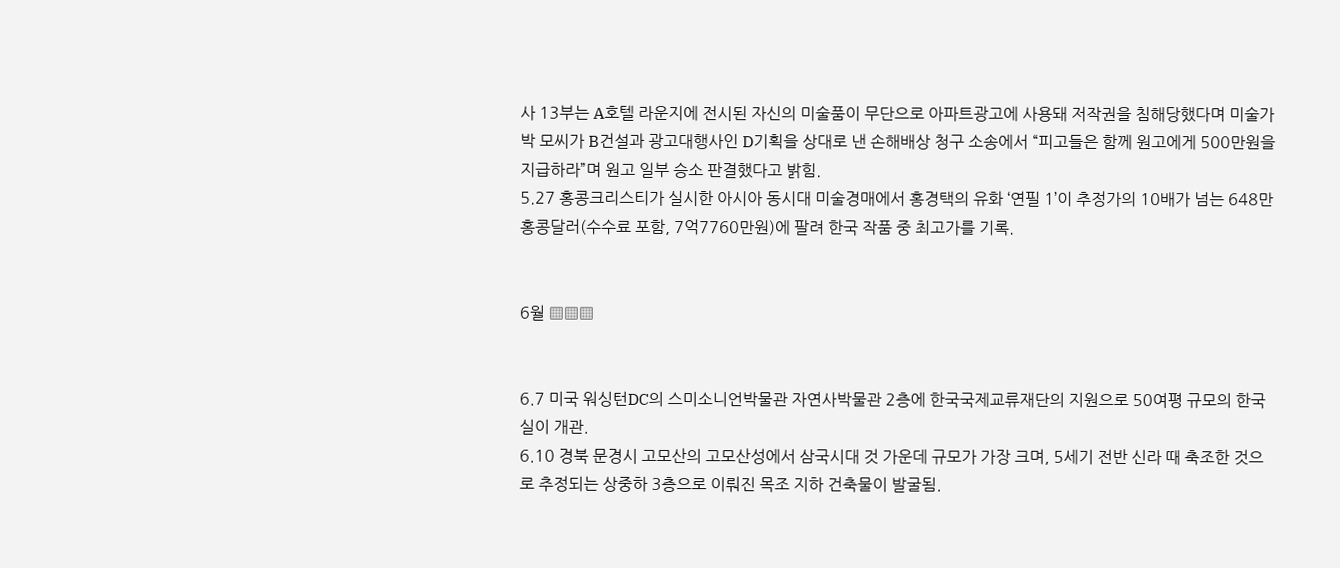사 13부는 A호텔 라운지에 전시된 자신의 미술품이 무단으로 아파트광고에 사용돼 저작권을 침해당했다며 미술가 박 모씨가 B건설과 광고대행사인 D기획을 상대로 낸 손해배상 청구 소송에서 “피고들은 함께 원고에게 500만원을 지급하라”며 원고 일부 승소 판결했다고 밝힘.
5.27 홍콩크리스티가 실시한 아시아 동시대 미술경매에서 홍경택의 유화 ‘연필 1’이 추정가의 10배가 넘는 648만홍콩달러(수수료 포함, 7억7760만원)에 팔려 한국 작품 중 최고가를 기록.


6월 ▒▒▒


6.7 미국 워싱턴DC의 스미소니언박물관 자연사박물관 2층에 한국국제교류재단의 지원으로 50여평 규모의 한국실이 개관.
6.10 경북 문경시 고모산의 고모산성에서 삼국시대 것 가운데 규모가 가장 크며, 5세기 전반 신라 때 축조한 것으로 추정되는 상중하 3층으로 이뤄진 목조 지하 건축물이 발굴됨.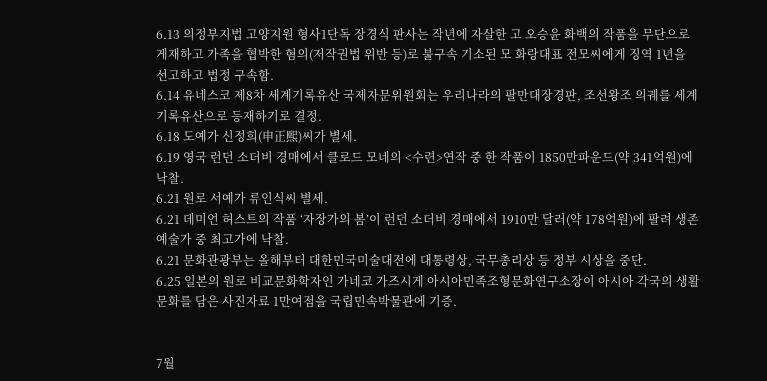6.13 의정부지법 고양지원 형사1단독 장경식 판사는 작년에 자살한 고 오승윤 화백의 작품을 무단으로 게재하고 가족을 협박한 혐의(저작권법 위반 등)로 불구속 기소된 모 화랑대표 전모씨에게 징역 1년을 선고하고 법정 구속함.
6.14 유네스코 제8차 세계기록유산 국제자문위원회는 우리나라의 팔만대장경판, 조선왕조 의궤를 세계기록유산으로 등재하기로 결정.
6.18 도예가 신정희(申正熙)씨가 별세.
6.19 영국 런던 소더비 경매에서 클로드 모네의 <수련>연작 중 한 작품이 1850만파운드(약 341억원)에 낙찰.
6.21 원로 서예가 류인식씨 별세.
6.21 데미언 허스트의 작품 ‘자장가의 봄’이 런던 소더비 경매에서 1910만 달러(약 178억원)에 팔려 생존 예술가 중 최고가에 낙찰.
6.21 문화관광부는 올해부터 대한민국미술대전에 대통령상, 국무총리상 등 정부 시상을 중단.
6.25 일본의 원로 비교문화학자인 가네코 가즈시게 아시아민족조형문화연구소장이 아시아 각국의 생활문화를 담은 사진자료 1만여점을 국립민속박물관에 기증.


7월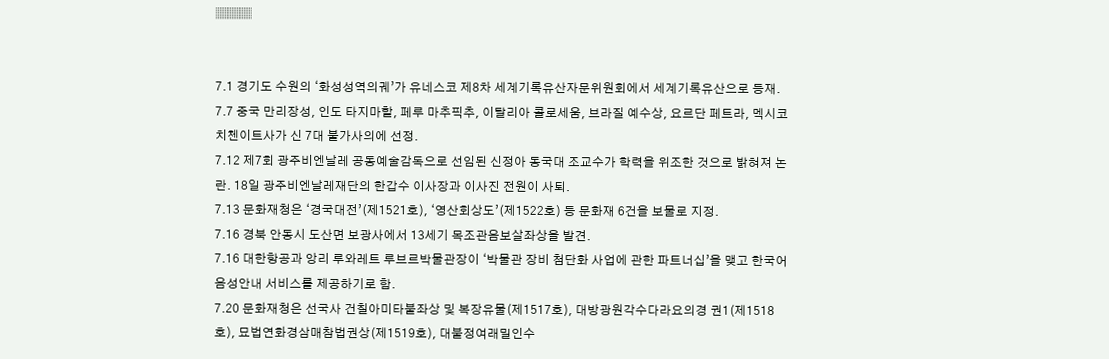▒▒▒


7.1 경기도 수원의 ‘화성성역의궤’가 유네스코 제8차 세계기록유산자문위원회에서 세계기록유산으로 등재.
7.7 중국 만리장성, 인도 타지마할, 페루 마추픽추, 이탈리아 콜로세움, 브라질 예수상, 요르단 페트라, 멕시코 치첸이트사가 신 7대 불가사의에 선정.
7.12 제7회 광주비엔날레 공동예술감독으로 선임된 신정아 동국대 조교수가 학력을 위조한 것으로 밝혀져 논란. 18일 광주비엔날레재단의 한갑수 이사장과 이사진 전원이 사퇴.
7.13 문화재청은 ‘경국대전’(제1521호), ‘영산회상도’(제1522호) 등 문화재 6건을 보물로 지정.
7.16 경북 안동시 도산면 보광사에서 13세기 목조관음보살좌상을 발견.
7.16 대한항공과 앙리 루와레트 루브르박물관장이 ‘박물관 장비 첨단화 사업에 관한 파트너십’을 맺고 한국어 음성안내 서비스를 제공하기로 함.
7.20 문화재청은 선국사 건칠아미타불좌상 및 복장유물(제1517호), 대방광원각수다라요의경 권1(제1518호), 묘법연화경삼매참법권상(제1519호), 대불정여래밀인수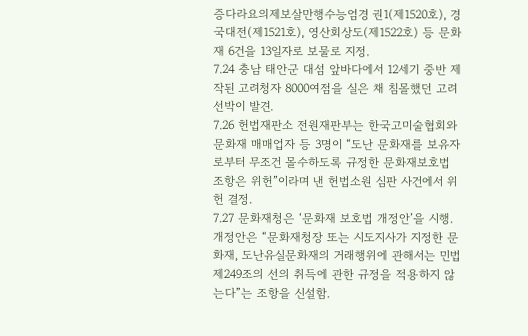증다라요의제보살만행수능엄경 권1(제1520호), 경국대전(제1521호), 영산회상도(제1522호) 등 문화재 6건을 13일자로 보물로 지정.
7.24 충남 태안군 대섬 앞바다에서 12세기 중반 제작된 고려청자 8000여점을 실은 채 침몰했던 고려 선박이 발견.
7.26 헌법재판소 전원재판부는 한국고미술협회와 문화재 매매업자 등 3명이 “도난 문화재를 보유자로부터 무조건 몰수하도록 규정한 문화재보호법 조항은 위헌”이라며 낸 헌법소원 심판 사건에서 위헌 결정.
7.27 문화재청은 ‘문화재 보호법 개정안’을 시행. 개정안은 “문화재청장 또는 시도지사가 지정한 문화재, 도난유실문화재의 거래행위에 관해서는 민법 제249조의 선의 취득에 관한 규정을 적용하지 않는다”는 조항을 신설함.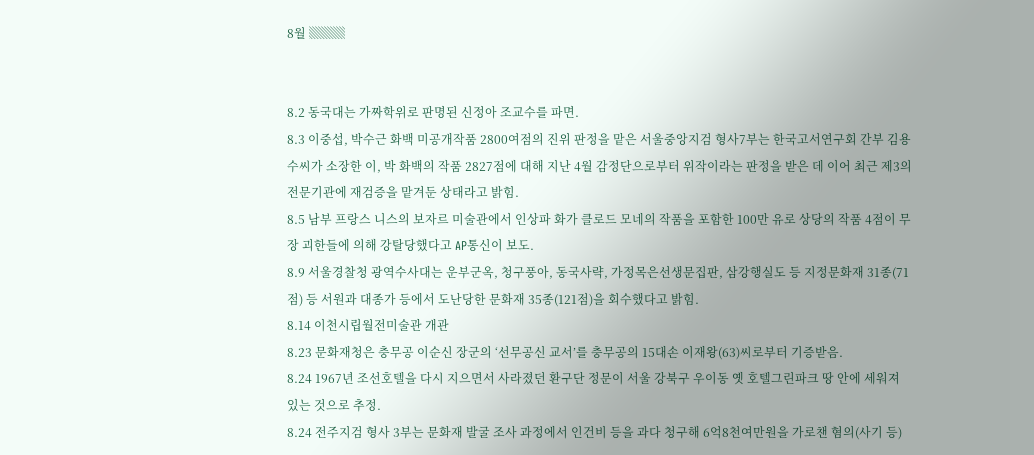8월 ▒▒▒


8.2 동국대는 가짜학위로 판명된 신정아 조교수를 파면.
8.3 이중섭, 박수근 화백 미공개작품 2800여점의 진위 판정을 맡은 서울중앙지검 형사7부는 한국고서연구회 간부 김용수씨가 소장한 이, 박 화백의 작품 2827점에 대해 지난 4월 감정단으로부터 위작이라는 판정을 받은 데 이어 최근 제3의 전문기관에 재검증을 맡겨둔 상태라고 밝힘.
8.5 남부 프랑스 니스의 보자르 미술관에서 인상파 화가 클로드 모네의 작품을 포함한 100만 유로 상당의 작품 4점이 무장 괴한들에 의해 강탈당했다고 AP통신이 보도.
8.9 서울경찰청 광역수사대는 운부군옥, 청구풍아, 동국사략, 가정목은선생문집판, 삼강행실도 등 지정문화재 31종(71점) 등 서원과 대종가 등에서 도난당한 문화재 35종(121점)을 회수했다고 밝힘.
8.14 이천시립월전미술관 개관
8.23 문화재청은 충무공 이순신 장군의 ‘선무공신 교서’를 충무공의 15대손 이재왕(63)씨로부터 기증받음.
8.24 1967년 조선호텔을 다시 지으면서 사라졌던 환구단 정문이 서울 강북구 우이동 옛 호텔그린파크 땅 안에 세워져 있는 것으로 추정.
8.24 전주지검 형사 3부는 문화재 발굴 조사 과정에서 인건비 등을 과다 청구해 6억8천여만원을 가로챈 혐의(사기 등)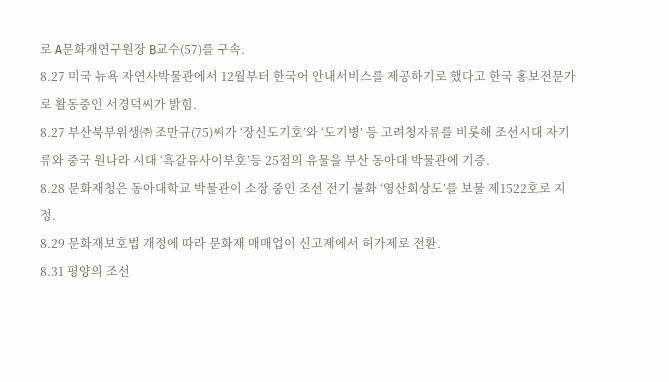로 A문화재연구원장 B교수(57)를 구속.
8.27 미국 뉴욕 자연사박물관에서 12월부터 한국어 안내서비스를 제공하기로 했다고 한국 홍보전문가로 활동중인 서경덕씨가 밝힘.
8.27 부산북부위생㈜ 조만규(75)씨가 ‘장신도기호’와 ‘도기병’ 등 고려청자류를 비롯해 조선시대 자기류와 중국 원나라 시대 ‘흑갈유사이부호’등 25점의 유물을 부산 동아대 박물관에 기증.
8.28 문화재청은 동아대학교 박물관이 소장 중인 조선 전기 불화 ‘영산회상도’를 보물 제1522호로 지정.
8.29 문화재보호법 개정에 따라 문화재 매매업이 신고제에서 허가제로 전환.
8.31 평양의 조선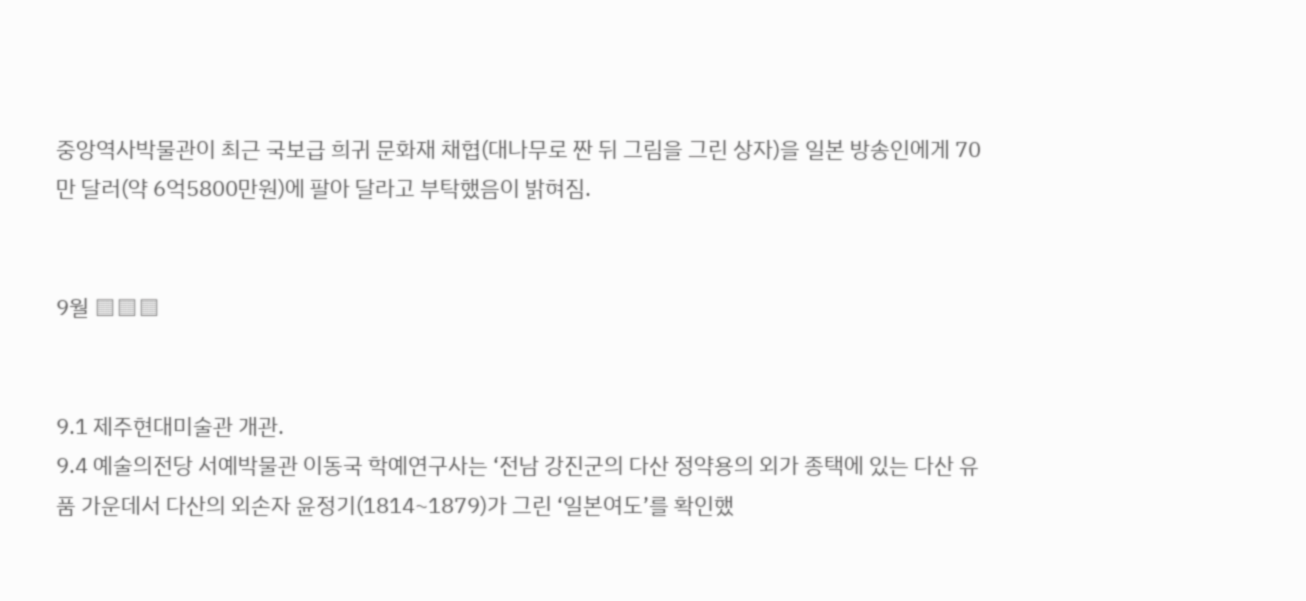중앙역사박물관이 최근 국보급 희귀 문화재 채협(대나무로 짠 뒤 그림을 그린 상자)을 일본 방송인에게 70만 달러(약 6억5800만원)에 팔아 달라고 부탁했음이 밝혀짐.


9월 ▒▒▒


9.1 제주현대미술관 개관.
9.4 예술의전당 서예박물관 이동국 학예연구사는 ‘전남 강진군의 다산 정약용의 외가 종택에 있는 다산 유품 가운데서 다산의 외손자 윤정기(1814~1879)가 그린 ‘일본여도’를 확인했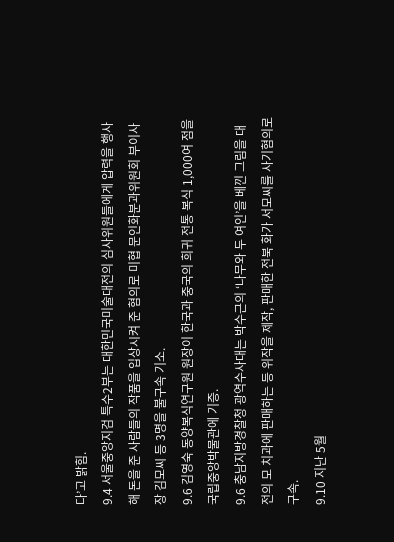다’고 밝힘.
9.4 서울중앙지검 특수2부는 대한민국미술대전의 심사위원들에게 압력을 행사해 돈을 준 사람들의 작품을 입상시켜 준 혐의로 미협 문인화분과위원회 부이사장 김모씨 등 3명을 불구속 기소.
9.6 김영숙 동양복식연구원 원장이 한국과 중국의 희귀 전통 복식 1,000여 점을 국립중앙박물관에 기증.
9.6 충남지방경찰청 광역수사대는 박수근의 ‘나무와 두 여인’을 베낀 그림을 대전의 모 치과에 판매하는 등 위작을 제작, 판매한 전북 화가 서모씨를 사기혐의로 구속.
9.10 지난 5월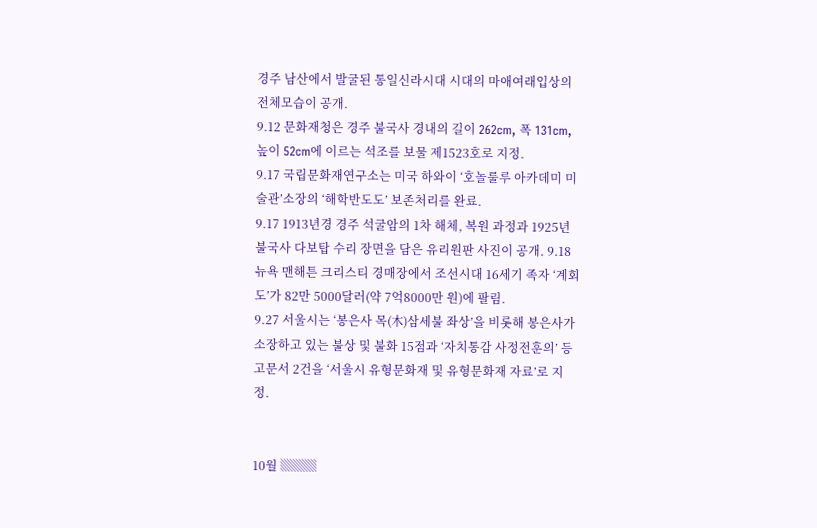경주 남산에서 발굴된 통일신라시대 시대의 마애여래입상의 전체모습이 공개.
9.12 문화재청은 경주 불국사 경내의 길이 262cm, 폭 131cm, 높이 52cm에 이르는 석조를 보물 제1523호로 지정.
9.17 국립문화재연구소는 미국 하와이 ‘호놀룰루 아카데미 미술관’소장의 ‘해학반도도’ 보존처리를 완료.
9.17 1913년경 경주 석굴암의 1차 해체, 복원 과정과 1925년 불국사 다보탑 수리 장면을 담은 유리원판 사진이 공개. 9.18 뉴욕 맨해튼 크리스티 경매장에서 조선시대 16세기 족자 ‘계회도’가 82만 5000달러(약 7억8000만 원)에 팔림.
9.27 서울시는 ‘봉은사 목(木)삼세불 좌상’을 비롯해 봉은사가 소장하고 있는 불상 및 불화 15점과 ‘자치통감 사정전훈의’ 등 고문서 2건을 ‘서울시 유형문화재 및 유형문화재 자료’로 지정.


10월 ▒▒▒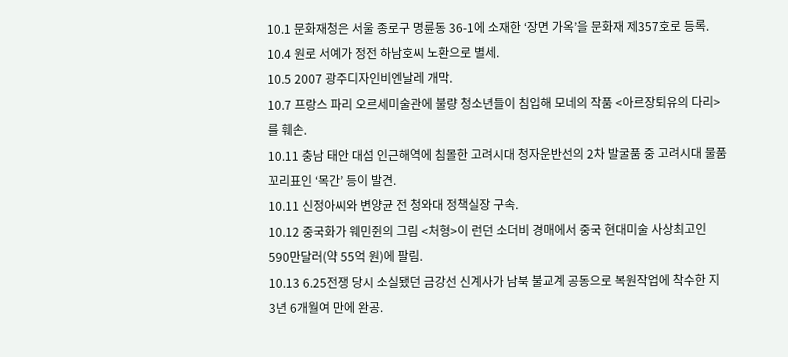10.1 문화재청은 서울 종로구 명륜동 36-1에 소재한 ‘장면 가옥’을 문화재 제357호로 등록.
10.4 원로 서예가 정전 하남호씨 노환으로 별세.
10.5 2007 광주디자인비엔날레 개막.
10.7 프랑스 파리 오르세미술관에 불량 청소년들이 침입해 모네의 작품 <아르장퇴유의 다리>를 훼손.
10.11 충남 태안 대섬 인근해역에 침몰한 고려시대 청자운반선의 2차 발굴품 중 고려시대 물품 꼬리표인 ‘목간’ 등이 발견.
10.11 신정아씨와 변양균 전 청와대 정책실장 구속.
10.12 중국화가 웨민쥔의 그림 <처형>이 런던 소더비 경매에서 중국 현대미술 사상최고인 590만달러(약 55억 원)에 팔림.
10.13 6.25전쟁 당시 소실됐던 금강선 신계사가 남북 불교계 공동으로 복원작업에 착수한 지 3년 6개월여 만에 완공.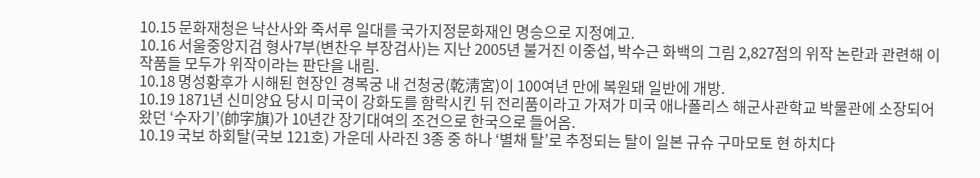10.15 문화재청은 낙산사와 죽서루 일대를 국가지정문화재인 명승으로 지정예고.
10.16 서울중앙지검 형사7부(변찬우 부장검사)는 지난 2005년 불거진 이중섭, 박수근 화백의 그림 2,827점의 위작 논란과 관련해 이 작품들 모두가 위작이라는 판단을 내림.
10.18 명성황후가 시해된 현장인 경복궁 내 건청궁(乾淸宮)이 100여년 만에 복원돼 일반에 개방.
10.19 1871년 신미양요 당시 미국이 강화도를 함락시킨 뒤 전리품이라고 가져가 미국 애나폴리스 해군사관학교 박물관에 소장되어왔던 ‘수자기’(帥字旗)가 10년간 장기대여의 조건으로 한국으로 들어옴.
10.19 국보 하회탈(국보 121호) 가운데 사라진 3종 중 하나 ‘별채 탈’로 추정되는 탈이 일본 규슈 구마모토 현 하치다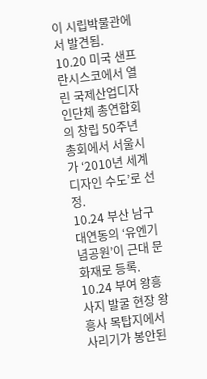이 시립박물관에서 발견됨.
10.20 미국 샌프란시스코에서 열린 국제산업디자인단체 총연합회의 창립 50주년 총회에서 서울시가 ‘2010년 세계 디자인 수도’로 선정.
10.24 부산 남구 대연동의 ‘유엔기념공원’이 근대 문화재로 등록.
10.24 부여 왕흥사지 발굴 현장 왕흥사 목탑지에서 사리기가 봉안된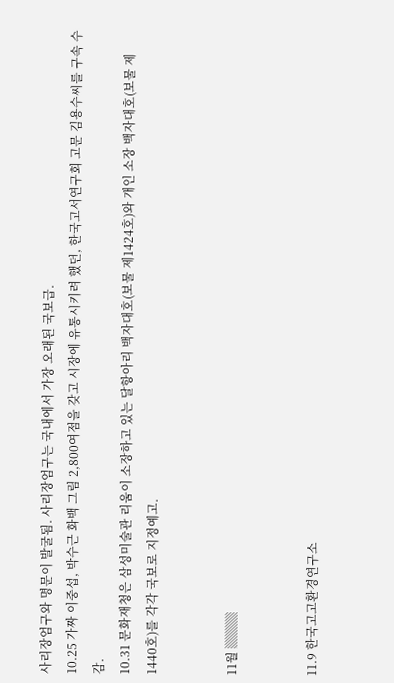사리장엄구와 명문이 발굴됨. 사리장엄구는 국내에서 가장 오래된 국보급.
10.25 가짜 이중섭, 박수근 화백 그림 2,800여점을 갖고 시장에 유통시키려 했던, 한국고서연구회 고문 김용수씨를 구속 수감.
10.31 문화재청은 삼성미술관 리움이 소장하고 있는 달항아리 백자대호(보물 제1424호)와 개인 소장 백자대호(보물 제1440호)를 각각 국보로 지정예고.


11월 ▒▒▒


11.9 한국고고환경연구소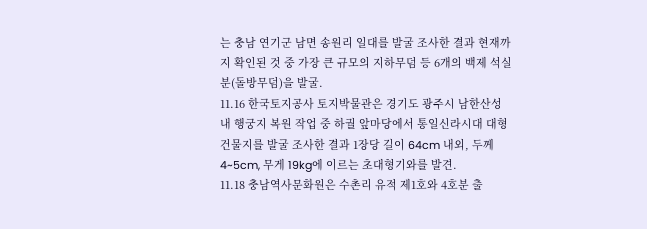는 충남 연기군 남면 송원리 일대를 발굴 조사한 결과 현재까지 확인된 것 중 가장 큰 규모의 지하무덤 등 6개의 백제 석실분(돌방무덤)을 발굴.
11.16 한국토지공사 토지박물관은 경기도 광주시 남한산성 내 행궁지 복원 작업 중 하궐 앞마당에서 통일신라시대 대형건물지를 발굴 조사한 결과 1장당 길이 64cm 내외, 두께 4~5cm, 무게 19kg에 이르는 초대형기와를 발견.
11.18 충남역사문화원은 수촌리 유적 제1호와 4호분 출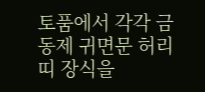토품에서 각각 금동제 귀면문 허리띠 장식을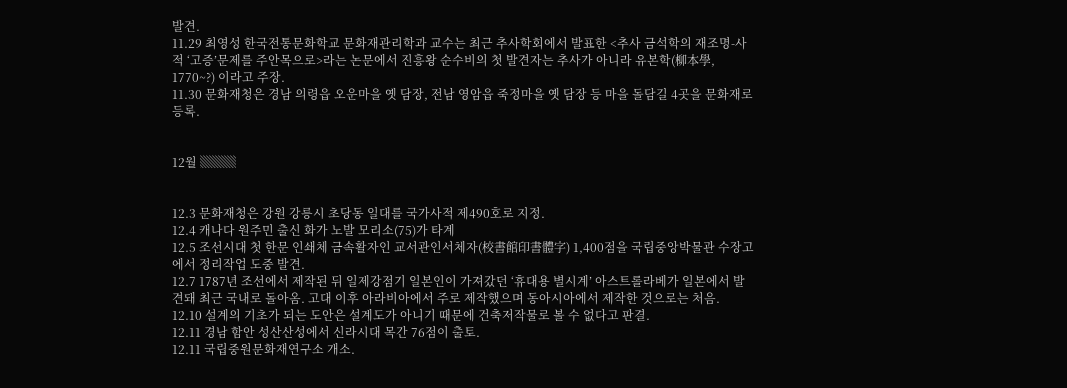발견.
11.29 최영성 한국전통문화학교 문화재관리학과 교수는 최근 추사학회에서 발표한 <추사 금석학의 재조명-사적 ‘고증’문제를 주안목으로>라는 논문에서 진흥왕 순수비의 첫 발견자는 추사가 아니라 유본학(柳本學, 1770~?) 이라고 주장.
11.30 문화재청은 경남 의령읍 오운마을 옛 담장, 전남 영암읍 죽정마을 옛 담장 등 마을 돌담길 4곳을 문화재로 등록.


12월 ▒▒▒


12.3 문화재청은 강원 강릉시 초당동 일대를 국가사적 제490호로 지정.
12.4 캐나다 원주민 출신 화가 노발 모리소(75)가 타계
12.5 조선시대 첫 한문 인쇄체 금속활자인 교서관인서체자(校書館印書體字) 1,400점을 국립중앙박물관 수장고에서 정리작업 도중 발견.
12.7 1787년 조선에서 제작된 뒤 일제강점기 일본인이 가져갔던 ‘휴대용 별시계’ 아스트롤라베가 일본에서 발견돼 최근 국내로 돌아옴. 고대 이후 아라비아에서 주로 제작했으며 동아시아에서 제작한 것으로는 처음.
12.10 설계의 기초가 되는 도안은 설계도가 아니기 때문에 건축저작물로 볼 수 없다고 판결.
12.11 경남 함안 성산산성에서 신라시대 목간 76점이 출토.
12.11 국립중원문화재연구소 개소.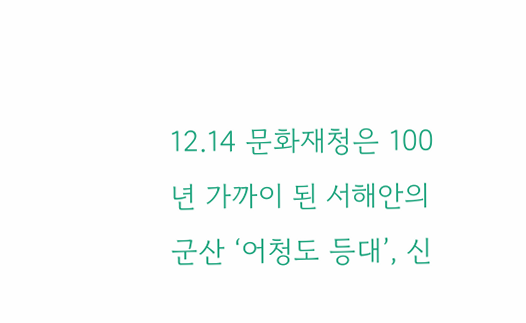12.14 문화재청은 100년 가까이 된 서해안의 군산 ‘어청도 등대’, 신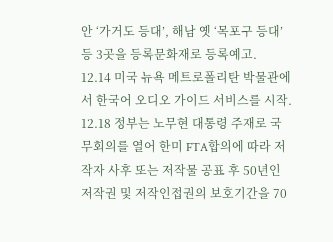안 ‘가거도 등대’, 해남 옛 ‘목포구 등대’ 등 3곳을 등록문화재로 등록예고.
12.14 미국 뉴욕 메트로폴리탄 박물관에서 한국어 오디오 가이드 서비스를 시작.
12.18 정부는 노무현 대통령 주재로 국무회의를 열어 한미 FTA합의에 따라 저작자 사후 또는 저작물 공표 후 50년인 저작권 및 저작인접권의 보호기간을 70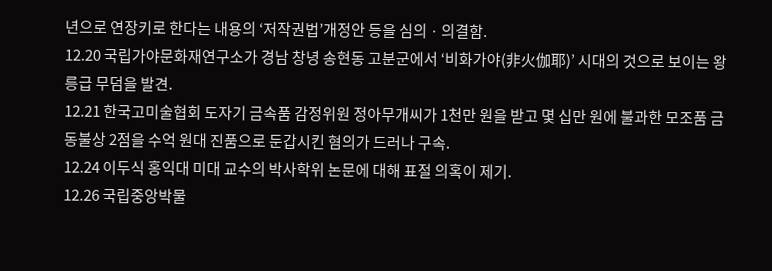년으로 연장키로 한다는 내용의 ‘저작권법’개정안 등을 심의ㆍ의결함.
12.20 국립가야문화재연구소가 경남 창녕 송현동 고분군에서 ‘비화가야(非火伽耶)’ 시대의 것으로 보이는 왕릉급 무덤을 발견.
12.21 한국고미술협회 도자기 금속품 감정위원 정아무개씨가 1천만 원을 받고 몇 십만 원에 불과한 모조품 금동불상 2점을 수억 원대 진품으로 둔갑시킨 혐의가 드러나 구속.
12.24 이두식 홍익대 미대 교수의 박사학위 논문에 대해 표절 의혹이 제기.
12.26 국립중앙박물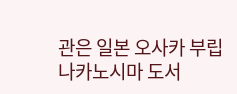관은 일본 오사카 부립 나카노시마 도서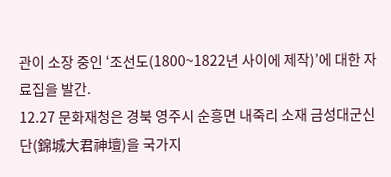관이 소장 중인 ‘조선도(1800~1822년 사이에 제작)’에 대한 자료집을 발간.
12.27 문화재청은 경북 영주시 순흥면 내죽리 소재 금성대군신단(錦城大君神壇)을 국가지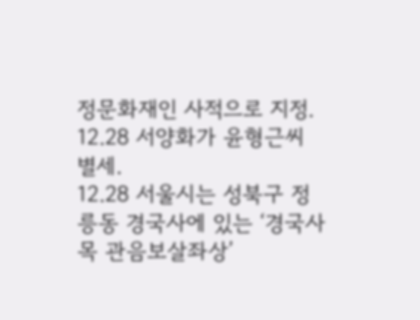정문화재인 사적으로 지정.
12.28 서양화가 윤형근씨 별세.
12.28 서울시는 성북구 정릉동 경국사에 있는 ‘경국사 목 관음보살좌상’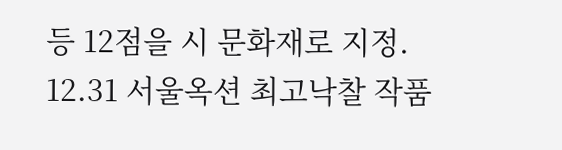등 12점을 시 문화재로 지정.
12.31 서울옥션 최고낙찰 작품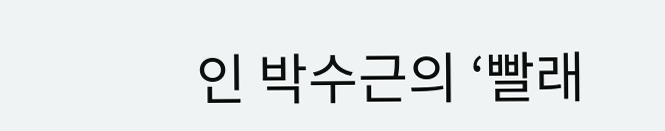인 박수근의 ‘빨래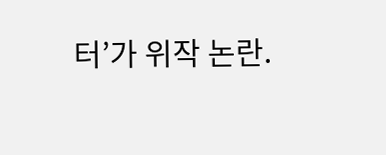터’가 위작 논란.